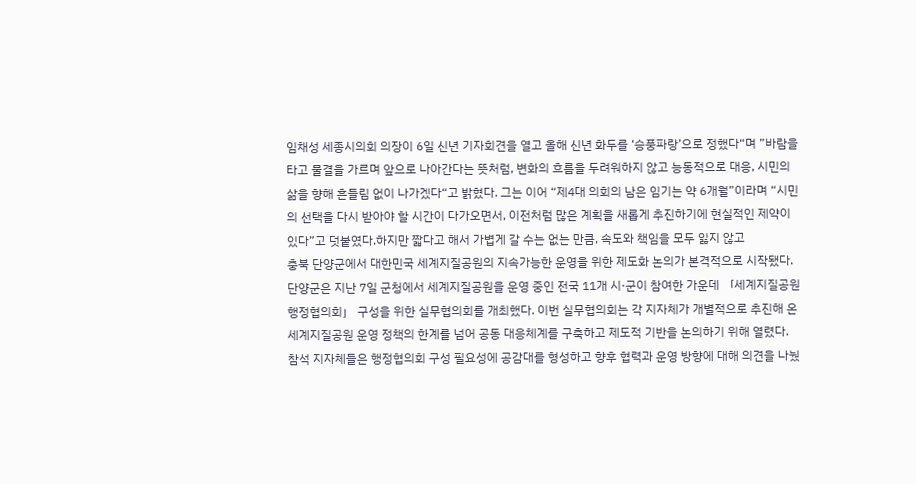임채성 세종시의회 의장이 6일 신년 기자회견을 열고 올해 신년 화두를 ‘승풍파랑’으로 정했다“며 ”바람을 타고 물결을 가르며 앞으로 나아간다는 뜻처럼, 변화의 흐름을 두려워하지 않고 능동적으로 대응, 시민의 삶을 향해 흔들림 없이 나가겠다“고 밝혔다. 그는 이어 “제4대 의회의 남은 임기는 약 6개월”이라며 “시민의 선택을 다시 받아야 할 시간이 다가오면서, 이전처럼 많은 계획을 새롭게 추진하기에 현실적인 제약이 있다”고 덧붙였다.하지만 짧다고 해서 가볍게 갈 수는 없는 만큼, 속도와 책임을 모두 잃지 않고
충북 단양군에서 대한민국 세계지질공원의 지속가능한 운영을 위한 제도화 논의가 본격적으로 시작됐다. 단양군은 지난 7일 군청에서 세계지질공원을 운영 중인 전국 11개 시·군이 참여한 가운데 「세계지질공원행정협의회」 구성을 위한 실무협의회를 개최했다. 이번 실무협의회는 각 지자체가 개별적으로 추진해 온 세계지질공원 운영 정책의 한계를 넘어 공동 대응체계를 구축하고 제도적 기반을 논의하기 위해 열렸다. 참석 지자체들은 행정협의회 구성 필요성에 공감대를 형성하고 향후 협력과 운영 방향에 대해 의견을 나눴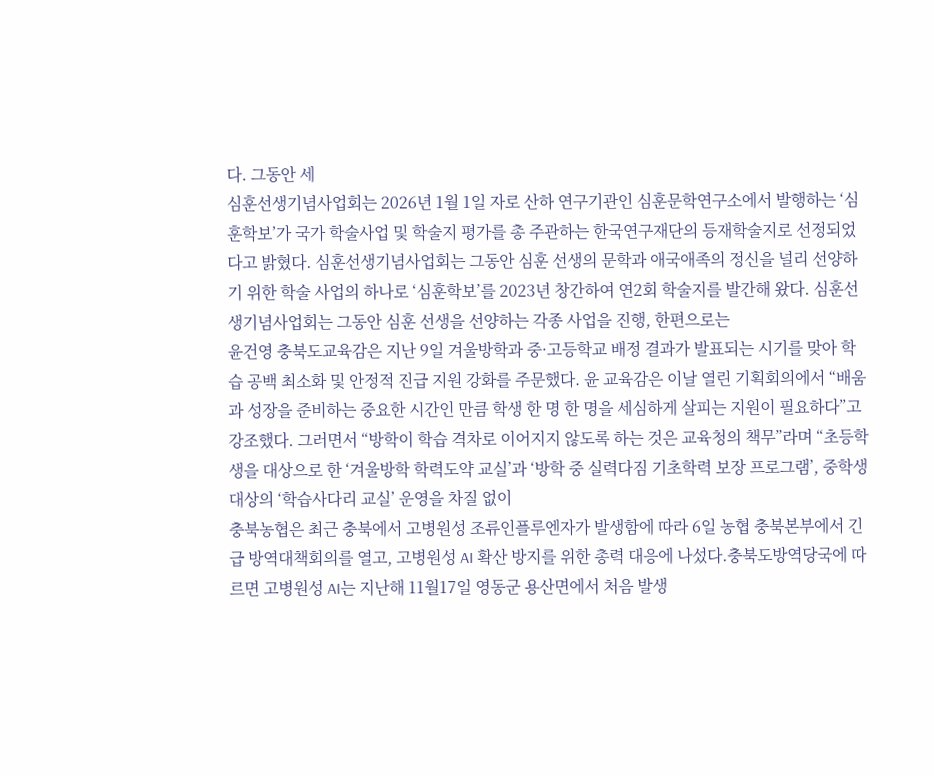다. 그동안 세
심훈선생기념사업회는 2026년 1월 1일 자로 산하 연구기관인 심훈문학연구소에서 발행하는 ‘심훈학보’가 국가 학술사업 및 학술지 평가를 총 주관하는 한국연구재단의 등재학술지로 선정되었다고 밝혔다. 심훈선생기념사업회는 그동안 심훈 선생의 문학과 애국애족의 정신을 널리 선양하기 위한 학술 사업의 하나로 ‘심훈학보’를 2023년 창간하여 연2회 학술지를 발간해 왔다. 심훈선생기념사업회는 그동안 심훈 선생을 선양하는 각종 사업을 진행, 한편으로는
윤건영 충북도교육감은 지난 9일 겨울방학과 중·고등학교 배정 결과가 발표되는 시기를 맞아 학습 공백 최소화 및 안정적 진급 지원 강화를 주문했다. 윤 교육감은 이날 열린 기획회의에서 “배움과 성장을 준비하는 중요한 시간인 만큼 학생 한 명 한 명을 세심하게 살피는 지원이 필요하다”고 강조했다. 그러면서 “방학이 학습 격차로 이어지지 않도록 하는 것은 교육청의 책무”라며 “초등학생을 대상으로 한 ‘겨울방학 학력도약 교실’과 ‘방학 중 실력다짐 기초학력 보장 프로그램’, 중학생 대상의 ‘학습사다리 교실’ 운영을 차질 없이
충북농협은 최근 충북에서 고병원성 조류인플루엔자가 발생함에 따라 6일 농협 충북본부에서 긴급 방역대책회의를 열고, 고병원성 AI 확산 방지를 위한 총력 대응에 나섰다.충북도방역당국에 따르면 고병원성 AI는 지난해 11월17일 영동군 용산면에서 처음 발생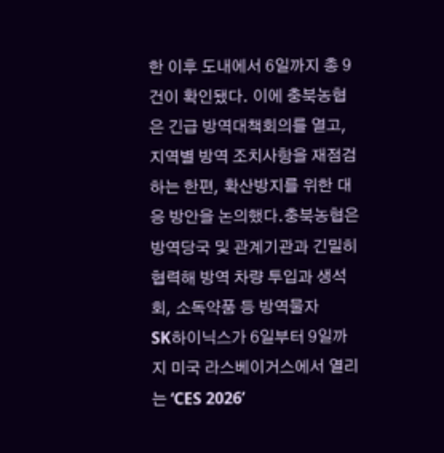한 이후 도내에서 6일까지 총 9건이 확인됐다. 이에 충북농협은 긴급 방역대책회의를 열고, 지역별 방역 조치사항을 재점검하는 한편, 확산방지를 위한 대응 방안을 논의했다.충북농협은 방역당국 및 관계기관과 긴밀히 협력해 방역 차량 투입과 생석회, 소독약품 등 방역물자
SK하이닉스가 6일부터 9일까지 미국 라스베이거스에서 열리는 ‘CES 2026’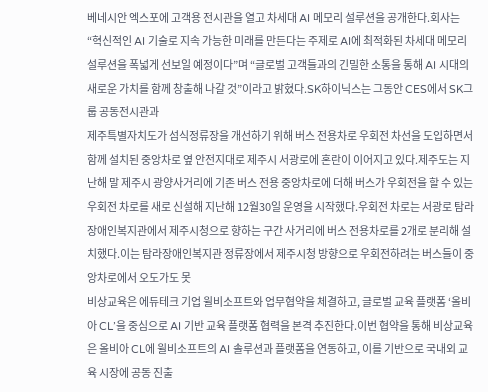베네시안 엑스포에 고객용 전시관을 열고 차세대 AI 메모리 설루션을 공개한다.회사는 “혁신적인 AI 기술로 지속 가능한 미래를 만든다는 주제로 AI에 최적화된 차세대 메모리 설루션을 폭넓게 선보일 예정이다”며 “글로벌 고객들과의 긴밀한 소통을 통해 AI 시대의 새로운 가치를 함께 창출해 나갈 것”이라고 밝혔다.SK하이닉스는 그동안 CES에서 SK그룹 공동전시관과
제주특별자치도가 섬식정류장을 개선하기 위해 버스 전용차로 우회전 차선을 도입하면서 함께 설치된 중앙차로 옆 안전지대로 제주시 서광로에 혼란이 이어지고 있다.제주도는 지난해 말 제주시 광양사거리에 기존 버스 전용 중앙차로에 더해 버스가 우회전을 할 수 있는 우회전 차로를 새로 신설해 지난해 12월30일 운영을 시작했다.우회전 차로는 서광로 탐라장애인복지관에서 제주시청으로 향하는 구간 사거리에 버스 전용차로를 2개로 분리해 설치했다.이는 탐라장애인복지관 정류장에서 제주시청 방향으로 우회전하려는 버스들이 중앙차로에서 오도가도 못
비상교육은 에듀테크 기업 윌비소프트와 업무협약을 체결하고, 글로벌 교육 플랫폼 ‘올비아 CL’을 중심으로 AI 기반 교육 플랫폼 협력을 본격 추진한다.이번 협약을 통해 비상교육은 올비아 CL에 윌비소프트의 AI 솔루션과 플랫폼을 연동하고, 이를 기반으로 국내외 교육 시장에 공동 진출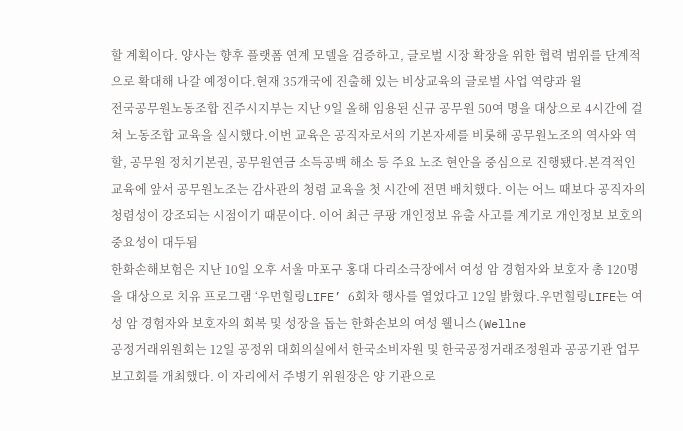할 계획이다. 양사는 향후 플랫폼 연계 모델을 검증하고, 글로벌 시장 확장을 위한 협력 범위를 단계적으로 확대해 나갈 예정이다.현재 35개국에 진출해 있는 비상교육의 글로벌 사업 역량과 윌
전국공무원노동조합 진주시지부는 지난 9일 올해 임용된 신규 공무원 50여 명을 대상으로 4시간에 걸쳐 노동조합 교육을 실시했다.이번 교육은 공직자로서의 기본자세를 비롯해 공무원노조의 역사와 역할, 공무원 정치기본권, 공무원연금 소득공백 해소 등 주요 노조 현안을 중심으로 진행됐다.본격적인 교육에 앞서 공무원노조는 감사관의 청렴 교육을 첫 시간에 전면 배치했다. 이는 어느 때보다 공직자의 청렴성이 강조되는 시점이기 때문이다. 이어 최근 쿠팡 개인정보 유출 사고를 계기로 개인정보 보호의 중요성이 대두됨
한화손해보험은 지난 10일 오후 서울 마포구 홍대 다리소극장에서 여성 암 경험자와 보호자 총 120명을 대상으로 치유 프로그램 ‘우먼힐링LIFE’ 6회차 행사를 열었다고 12일 밝혔다.우먼힐링LIFE는 여성 암 경험자와 보호자의 회복 및 성장을 돕는 한화손보의 여성 웰니스(Wellne
공정거래위원회는 12일 공정위 대회의실에서 한국소비자원 및 한국공정거래조정원과 공공기관 업무보고회를 개최했다. 이 자리에서 주병기 위원장은 양 기관으로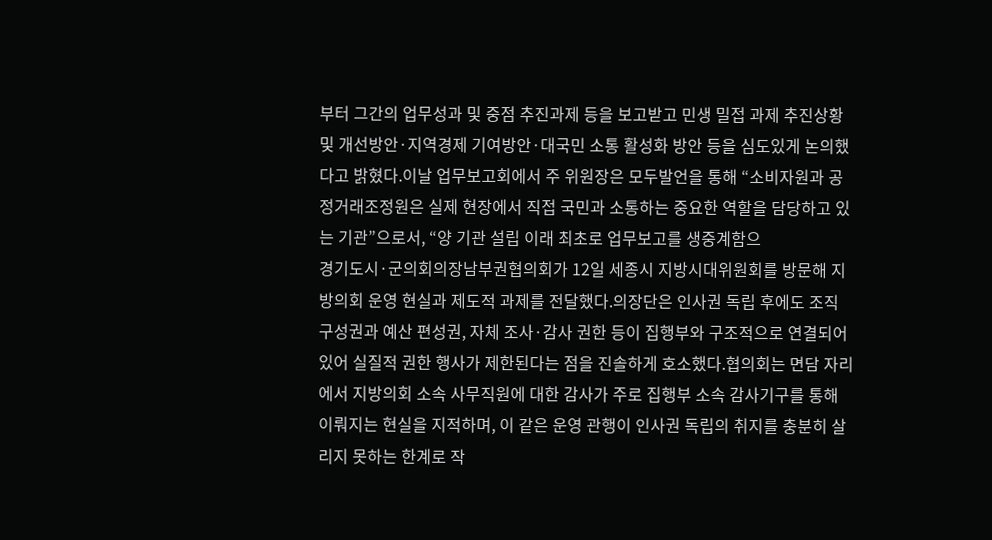부터 그간의 업무성과 및 중점 추진과제 등을 보고받고 민생 밀접 과제 추진상황 및 개선방안·지역경제 기여방안·대국민 소통 활성화 방안 등을 심도있게 논의했다고 밝혔다.이날 업무보고회에서 주 위원장은 모두발언을 통해 “소비자원과 공정거래조정원은 실제 현장에서 직접 국민과 소통하는 중요한 역할을 담당하고 있는 기관”으로서, “양 기관 설립 이래 최초로 업무보고를 생중계함으
경기도시·군의회의장남부권협의회가 12일 세종시 지방시대위원회를 방문해 지방의회 운영 현실과 제도적 과제를 전달했다.의장단은 인사권 독립 후에도 조직 구성권과 예산 편성권, 자체 조사·감사 권한 등이 집행부와 구조적으로 연결되어 있어 실질적 권한 행사가 제한된다는 점을 진솔하게 호소했다.협의회는 면담 자리에서 지방의회 소속 사무직원에 대한 감사가 주로 집행부 소속 감사기구를 통해 이뤄지는 현실을 지적하며, 이 같은 운영 관행이 인사권 독립의 취지를 충분히 살리지 못하는 한계로 작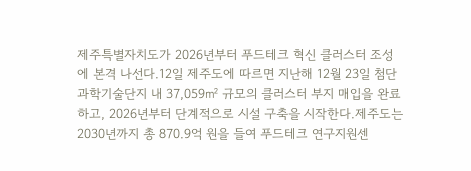제주특별자치도가 2026년부터 푸드테크 혁신 클러스터 조성에 본격 나선다.12일 제주도에 따르면 지난해 12월 23일 첨단과학기술단지 내 37,059㎡ 규모의 클러스터 부지 매입을 완료하고, 2026년부터 단계적으로 시설 구축을 시작한다.제주도는 2030년까지 총 870.9억 원을 들여 푸드테크 연구지원센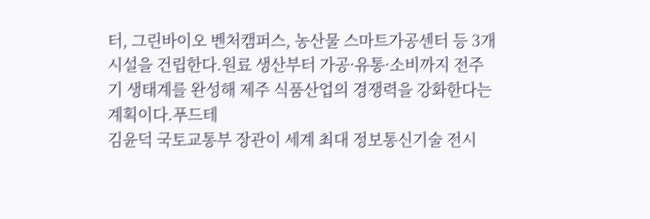터, 그린바이오 벤처캠퍼스, 농산물 스마트가공센터 등 3개 시설을 건립한다.원료 생산부터 가공·유통·소비까지 전주기 생태계를 완성해 제주 식품산업의 경쟁력을 강화한다는 계획이다.푸드테
김윤덕 국토교통부 장관이 세계 최대 정보통신기술 전시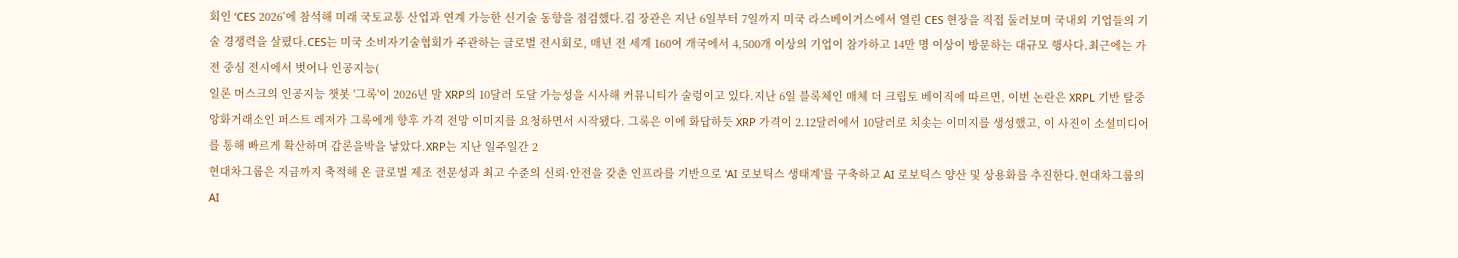회인 ‘CES 2026’에 참석해 미래 국토교통 산업과 연계 가능한 신기술 동향을 점검했다.김 장관은 지난 6일부터 7일까지 미국 라스베이거스에서 열린 CES 현장을 직접 둘러보며 국내외 기업들의 기술 경쟁력을 살폈다.CES는 미국 소비자기술협회가 주관하는 글로벌 전시회로, 매년 전 세계 160여 개국에서 4,500개 이상의 기업이 참가하고 14만 명 이상이 방문하는 대규모 행사다.최근에는 가전 중심 전시에서 벗어나 인공지능(
일론 머스크의 인공지능 챗봇 '그록'이 2026년 말 XRP의 10달러 도달 가능성을 시사해 커뮤니티가 술렁이고 있다.지난 6일 블록체인 매체 더 크립토 베이직에 따르면, 이번 논란은 XRPL 기반 탈중앙화거래소인 퍼스트 레저가 그록에게 향후 가격 전망 이미지를 요청하면서 시작됐다. 그록은 이에 화답하듯 XRP 가격이 2.12달러에서 10달러로 치솟는 이미지를 생성했고, 이 사진이 소셜미디어를 통해 빠르게 확산하며 갑론을박을 낳았다.XRP는 지난 일주일간 2
현대차그룹은 지금까지 축적해 온 글로벌 제조 전문성과 최고 수준의 신뢰·안전을 갖춘 인프라를 기반으로 'AI 로보틱스 생태계'를 구축하고 AI 로보틱스 양산 및 상용화를 추진한다.현대차그룹의 AI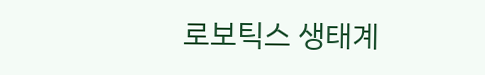로보틱스 생태계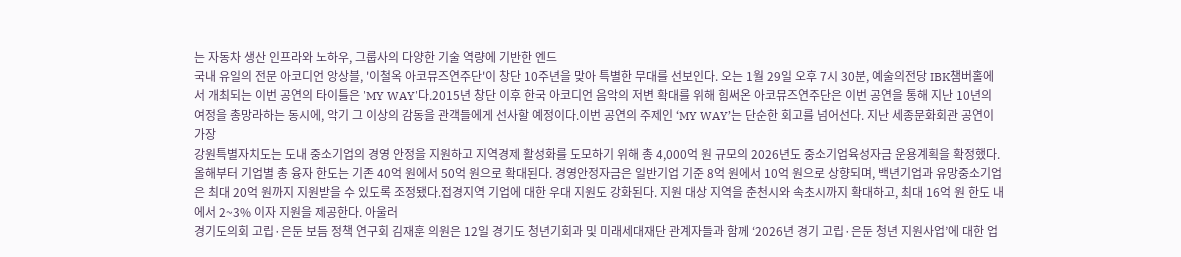는 자동차 생산 인프라와 노하우, 그룹사의 다양한 기술 역량에 기반한 엔드
국내 유일의 전문 아코디언 앙상블, '이철옥 아코뮤즈연주단'이 창단 10주년을 맞아 특별한 무대를 선보인다. 오는 1월 29일 오후 7시 30분, 예술의전당 IBK챔버홀에서 개최되는 이번 공연의 타이틀은 'MY WAY'다.2015년 창단 이후 한국 아코디언 음악의 저변 확대를 위해 힘써온 아코뮤즈연주단은 이번 공연을 통해 지난 10년의 여정을 총망라하는 동시에, 악기 그 이상의 감동을 관객들에게 선사할 예정이다.이번 공연의 주제인 ‘MY WAY’는 단순한 회고를 넘어선다. 지난 세종문화회관 공연이 가장
강원특별자치도는 도내 중소기업의 경영 안정을 지원하고 지역경제 활성화를 도모하기 위해 총 4,000억 원 규모의 2026년도 중소기업육성자금 운용계획을 확정했다.올해부터 기업별 총 융자 한도는 기존 40억 원에서 50억 원으로 확대된다. 경영안정자금은 일반기업 기준 8억 원에서 10억 원으로 상향되며, 백년기업과 유망중소기업은 최대 20억 원까지 지원받을 수 있도록 조정됐다.접경지역 기업에 대한 우대 지원도 강화된다. 지원 대상 지역을 춘천시와 속초시까지 확대하고, 최대 16억 원 한도 내에서 2~3% 이자 지원을 제공한다. 아울러
경기도의회 고립·은둔 보듬 정책 연구회 김재훈 의원은 12일 경기도 청년기회과 및 미래세대재단 관계자들과 함께 ‘2026년 경기 고립·은둔 청년 지원사업’에 대한 업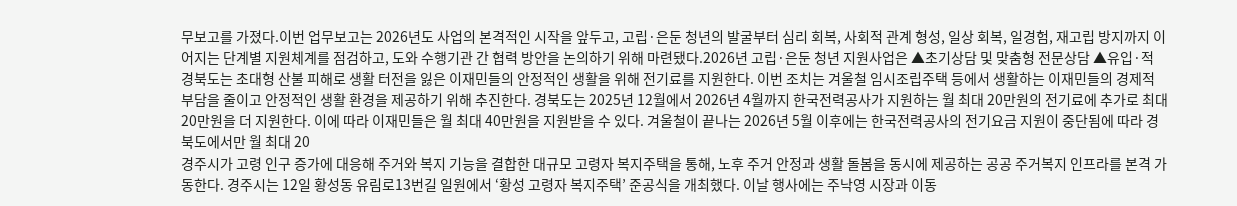무보고를 가졌다.이번 업무보고는 2026년도 사업의 본격적인 시작을 앞두고, 고립·은둔 청년의 발굴부터 심리 회복, 사회적 관계 형성, 일상 회복, 일경험, 재고립 방지까지 이어지는 단계별 지원체계를 점검하고, 도와 수행기관 간 협력 방안을 논의하기 위해 마련됐다.2026년 고립·은둔 청년 지원사업은 ▲초기상담 및 맞춤형 전문상담 ▲유입·적
경북도는 초대형 산불 피해로 생활 터전을 잃은 이재민들의 안정적인 생활을 위해 전기료를 지원한다. 이번 조치는 겨울철 임시조립주택 등에서 생활하는 이재민들의 경제적 부담을 줄이고 안정적인 생활 환경을 제공하기 위해 추진한다. 경북도는 2025년 12월에서 2026년 4월까지 한국전력공사가 지원하는 월 최대 20만원의 전기료에 추가로 최대 20만원을 더 지원한다. 이에 따라 이재민들은 월 최대 40만원을 지원받을 수 있다. 겨울철이 끝나는 2026년 5월 이후에는 한국전력공사의 전기요금 지원이 중단됨에 따라 경북도에서만 월 최대 20
경주시가 고령 인구 증가에 대응해 주거와 복지 기능을 결합한 대규모 고령자 복지주택을 통해, 노후 주거 안정과 생활 돌봄을 동시에 제공하는 공공 주거복지 인프라를 본격 가동한다. 경주시는 12일 황성동 유림로13번길 일원에서 ‘황성 고령자 복지주택’ 준공식을 개최했다. 이날 행사에는 주낙영 시장과 이동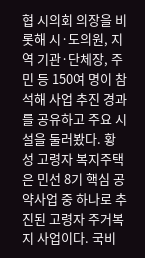협 시의회 의장을 비롯해 시·도의원, 지역 기관·단체장, 주민 등 150여 명이 참석해 사업 추진 경과를 공유하고 주요 시설을 둘러봤다. 황성 고령자 복지주택은 민선 8기 핵심 공약사업 중 하나로 추진된 고령자 주거복지 사업이다. 국비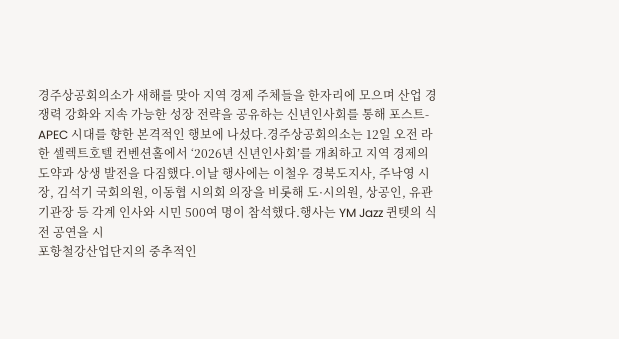경주상공회의소가 새해를 맞아 지역 경제 주체들을 한자리에 모으며 산업 경쟁력 강화와 지속 가능한 성장 전략을 공유하는 신년인사회를 통해 포스트-APEC 시대를 향한 본격적인 행보에 나섰다.경주상공회의소는 12일 오전 라한 셀렉트호텔 컨벤션홀에서 ‘2026년 신년인사회’를 개최하고 지역 경제의 도약과 상생 발전을 다짐했다.이날 행사에는 이철우 경북도지사, 주낙영 시장, 김석기 국회의원, 이동협 시의회 의장을 비롯해 도·시의원, 상공인, 유관기관장 등 각계 인사와 시민 500여 명이 참석했다.행사는 YM Jazz 퀸텟의 식전 공연을 시
포항철강산업단지의 중추적인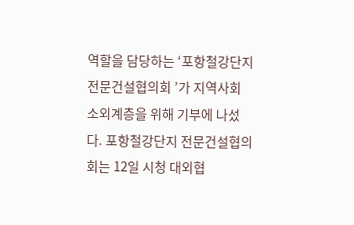역할을 담당하는 ‘포항철강단지 전문건설협의회 ’가 지역사회 소외계층을 위해 기부에 나섰다. 포항철강단지 전문건설협의회는 12일 시청 대외협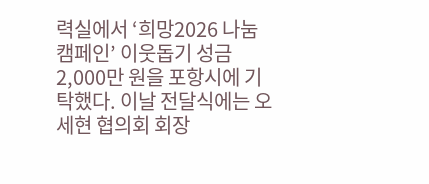력실에서 ‘희망2026 나눔캠페인’ 이웃돕기 성금 2,000만 원을 포항시에 기탁했다. 이날 전달식에는 오세현 협의회 회장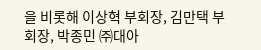을 비롯해 이상혁 부회장, 김만택 부회장, 박종민 ㈜대아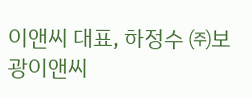이앤씨 대표, 하정수 ㈜보광이앤씨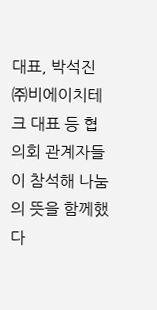대표, 박석진 ㈜비에이치테크 대표 등 협의회 관계자들이 참석해 나눔의 뜻을 함께했다